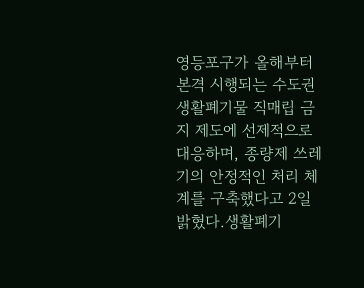영등포구가 올해부터 본격 시행되는 수도권 생활폐기물 직매립 금지 제도에 선제적으로 대응하며, 종량제 쓰레기의 안정적인 처리 체계를 구축했다고 2일 밝혔다.생활폐기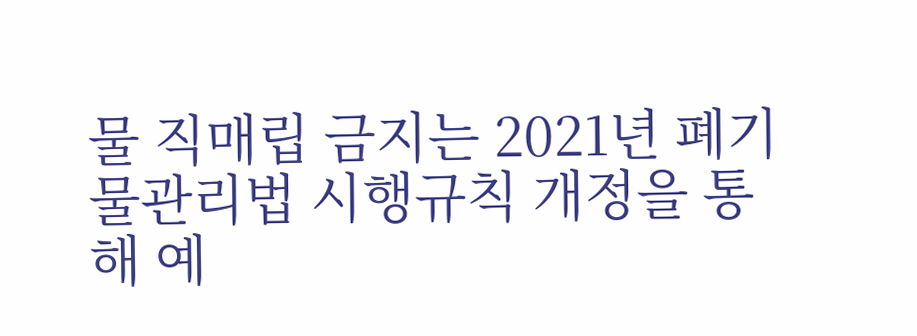물 직매립 금지는 2021년 폐기물관리법 시행규칙 개정을 통해 예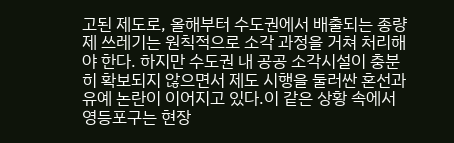고된 제도로, 올해부터 수도권에서 배출되는 종량제 쓰레기는 원칙적으로 소각 과정을 거쳐 처리해야 한다. 하지만 수도권 내 공공 소각시설이 충분히 확보되지 않으면서 제도 시행을 둘러싼 혼선과 유예 논란이 이어지고 있다.이 같은 상황 속에서 영등포구는 현장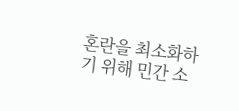혼란을 최소화하기 위해 민간 소